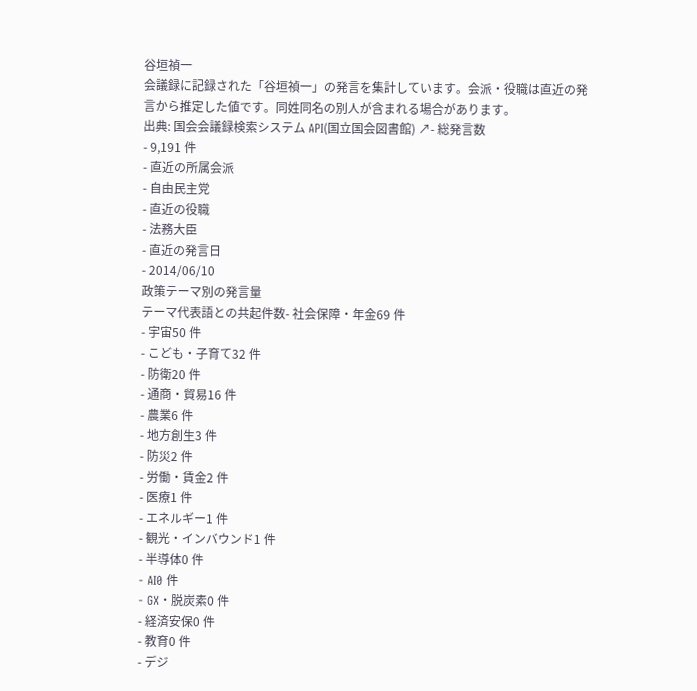谷垣禎一
会議録に記録された「谷垣禎一」の発言を集計しています。会派・役職は直近の発言から推定した値です。同姓同名の別人が含まれる場合があります。
出典: 国会会議録検索システム API(国立国会図書館) ↗- 総発言数
- 9,191 件
- 直近の所属会派
- 自由民主党
- 直近の役職
- 法務大臣
- 直近の発言日
- 2014/06/10
政策テーマ別の発言量
テーマ代表語との共起件数- 社会保障・年金69 件
- 宇宙50 件
- こども・子育て32 件
- 防衛20 件
- 通商・貿易16 件
- 農業6 件
- 地方創生3 件
- 防災2 件
- 労働・賃金2 件
- 医療1 件
- エネルギー1 件
- 観光・インバウンド1 件
- 半導体0 件
- AI0 件
- GX・脱炭素0 件
- 経済安保0 件
- 教育0 件
- デジ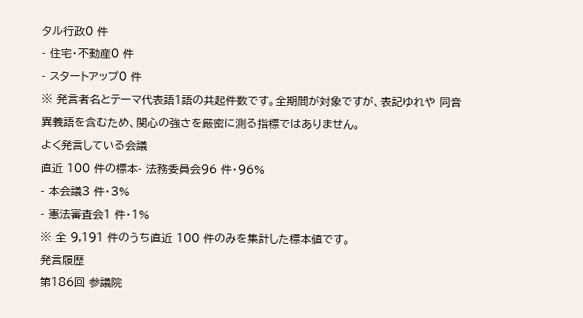タル行政0 件
- 住宅・不動産0 件
- スタートアップ0 件
※ 発言者名とテーマ代表語1語の共起件数です。全期間が対象ですが、表記ゆれや 同音異義語を含むため、関心の強さを厳密に測る指標ではありません。
よく発言している会議
直近 100 件の標本- 法務委員会96 件・96%
- 本会議3 件・3%
- 憲法審査会1 件・1%
※ 全 9,191 件のうち直近 100 件のみを集計した標本値です。
発言履歴
第186回 参議院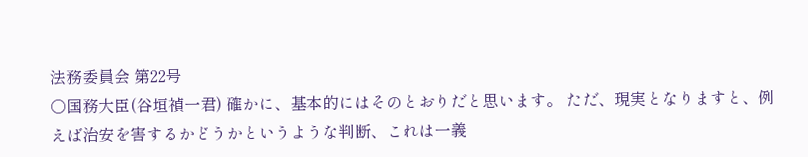法務委員会 第22号
○国務大臣(谷垣禎一君) 確かに、基本的にはそのとおりだと思います。 ただ、現実となりますと、例えば治安を害するかどうかというような判断、これは一義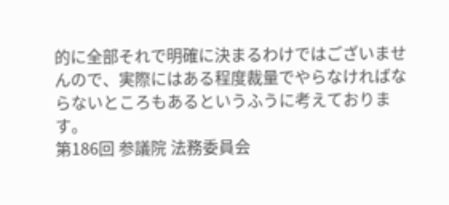的に全部それで明確に決まるわけではございませんので、実際にはある程度裁量でやらなければならないところもあるというふうに考えております。
第186回 参議院 法務委員会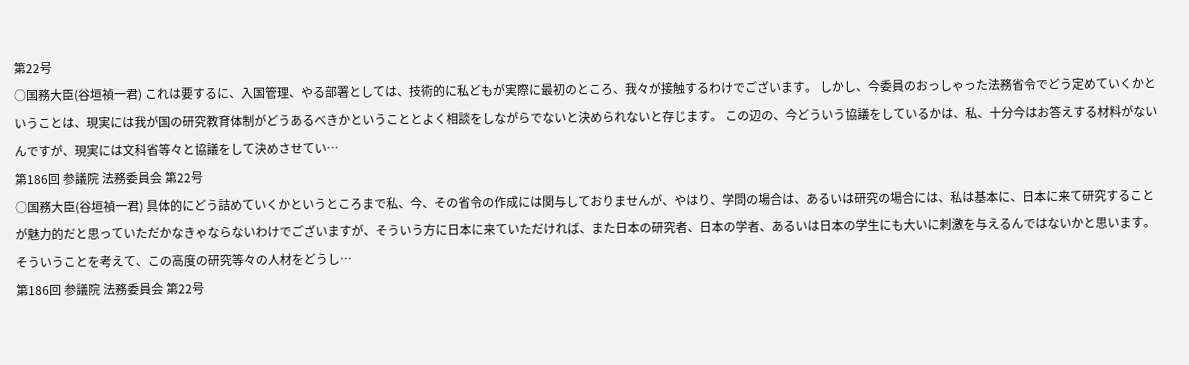第22号
○国務大臣(谷垣禎一君) これは要するに、入国管理、やる部署としては、技術的に私どもが実際に最初のところ、我々が接触するわけでございます。 しかし、今委員のおっしゃった法務省令でどう定めていくかということは、現実には我が国の研究教育体制がどうあるべきかということとよく相談をしながらでないと決められないと存じます。 この辺の、今どういう協議をしているかは、私、十分今はお答えする材料がないんですが、現実には文科省等々と協議をして決めさせてい…
第186回 参議院 法務委員会 第22号
○国務大臣(谷垣禎一君) 具体的にどう詰めていくかというところまで私、今、その省令の作成には関与しておりませんが、やはり、学問の場合は、あるいは研究の場合には、私は基本に、日本に来て研究することが魅力的だと思っていただかなきゃならないわけでございますが、そういう方に日本に来ていただければ、また日本の研究者、日本の学者、あるいは日本の学生にも大いに刺激を与えるんではないかと思います。 そういうことを考えて、この高度の研究等々の人材をどうし…
第186回 参議院 法務委員会 第22号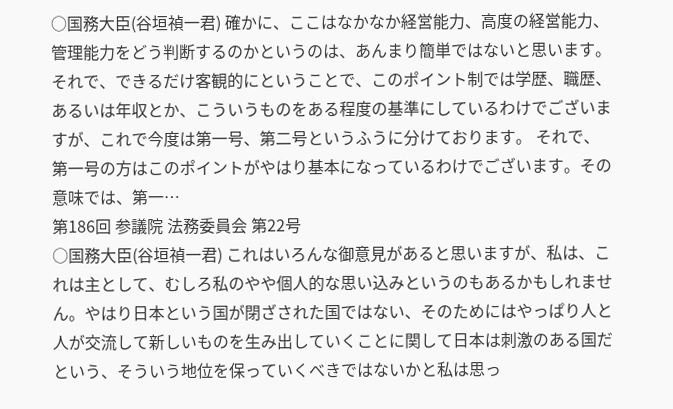○国務大臣(谷垣禎一君) 確かに、ここはなかなか経営能力、高度の経営能力、管理能力をどう判断するのかというのは、あんまり簡単ではないと思います。 それで、できるだけ客観的にということで、このポイント制では学歴、職歴、あるいは年収とか、こういうものをある程度の基準にしているわけでございますが、これで今度は第一号、第二号というふうに分けております。 それで、第一号の方はこのポイントがやはり基本になっているわけでございます。その意味では、第一…
第186回 参議院 法務委員会 第22号
○国務大臣(谷垣禎一君) これはいろんな御意見があると思いますが、私は、これは主として、むしろ私のやや個人的な思い込みというのもあるかもしれません。やはり日本という国が閉ざされた国ではない、そのためにはやっぱり人と人が交流して新しいものを生み出していくことに関して日本は刺激のある国だという、そういう地位を保っていくべきではないかと私は思っ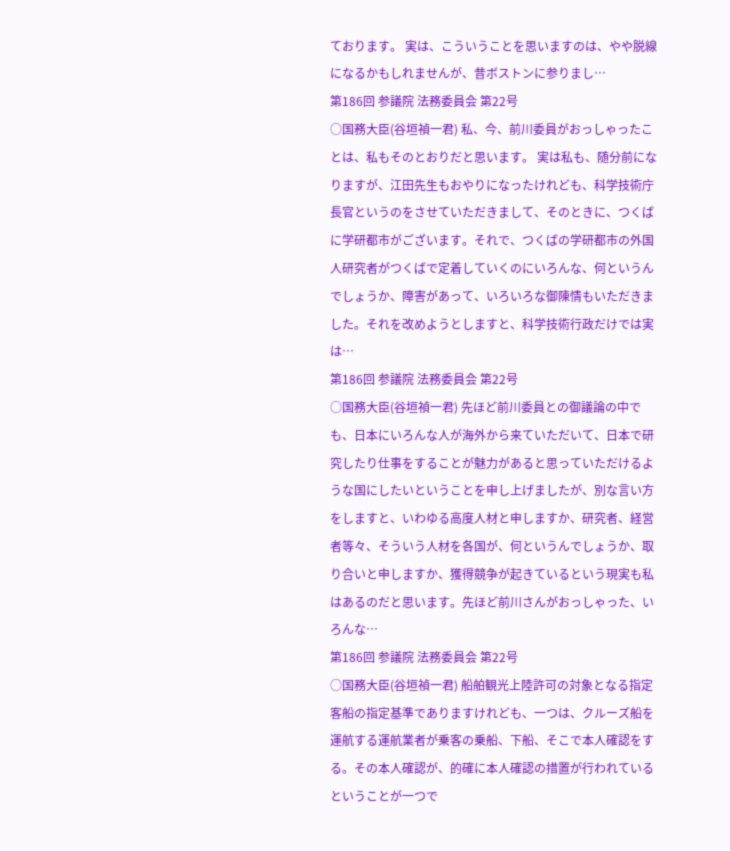ております。 実は、こういうことを思いますのは、やや脱線になるかもしれませんが、昔ボストンに参りまし…
第186回 参議院 法務委員会 第22号
○国務大臣(谷垣禎一君) 私、今、前川委員がおっしゃったことは、私もそのとおりだと思います。 実は私も、随分前になりますが、江田先生もおやりになったけれども、科学技術庁長官というのをさせていただきまして、そのときに、つくばに学研都市がございます。それで、つくばの学研都市の外国人研究者がつくばで定着していくのにいろんな、何というんでしょうか、障害があって、いろいろな御陳情もいただきました。それを改めようとしますと、科学技術行政だけでは実は…
第186回 参議院 法務委員会 第22号
○国務大臣(谷垣禎一君) 先ほど前川委員との御議論の中でも、日本にいろんな人が海外から来ていただいて、日本で研究したり仕事をすることが魅力があると思っていただけるような国にしたいということを申し上げましたが、別な言い方をしますと、いわゆる高度人材と申しますか、研究者、経営者等々、そういう人材を各国が、何というんでしょうか、取り合いと申しますか、獲得競争が起きているという現実も私はあるのだと思います。先ほど前川さんがおっしゃった、いろんな…
第186回 参議院 法務委員会 第22号
○国務大臣(谷垣禎一君) 船舶観光上陸許可の対象となる指定客船の指定基準でありますけれども、一つは、クルーズ船を運航する運航業者が乗客の乗船、下船、そこで本人確認をする。その本人確認が、的確に本人確認の措置が行われているということが一つで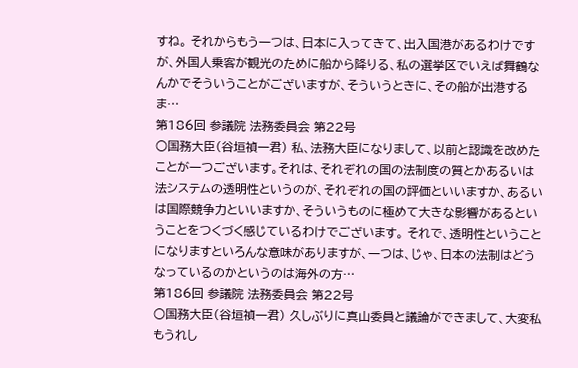すね。 それからもう一つは、日本に入ってきて、出入国港があるわけですが、外国人乗客が観光のために船から降りる、私の選挙区でいえば舞鶴なんかでそういうことがございますが、そういうときに、その船が出港するま…
第186回 参議院 法務委員会 第22号
○国務大臣(谷垣禎一君) 私、法務大臣になりまして、以前と認識を改めたことが一つございます。それは、それぞれの国の法制度の質とかあるいは法システムの透明性というのが、それぞれの国の評価といいますか、あるいは国際競争力といいますか、そういうものに極めて大きな影響があるということをつくづく感じているわけでございます。 それで、透明性ということになりますといろんな意味がありますが、一つは、じゃ、日本の法制はどうなっているのかというのは海外の方…
第186回 参議院 法務委員会 第22号
○国務大臣(谷垣禎一君) 久しぶりに真山委員と議論ができまして、大変私もうれし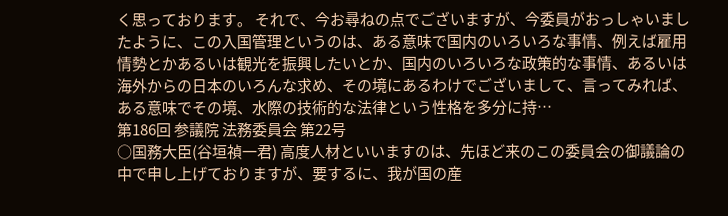く思っております。 それで、今お尋ねの点でございますが、今委員がおっしゃいましたように、この入国管理というのは、ある意味で国内のいろいろな事情、例えば雇用情勢とかあるいは観光を振興したいとか、国内のいろいろな政策的な事情、あるいは海外からの日本のいろんな求め、その境にあるわけでございまして、言ってみれば、ある意味でその境、水際の技術的な法律という性格を多分に持…
第186回 参議院 法務委員会 第22号
○国務大臣(谷垣禎一君) 高度人材といいますのは、先ほど来のこの委員会の御議論の中で申し上げておりますが、要するに、我が国の産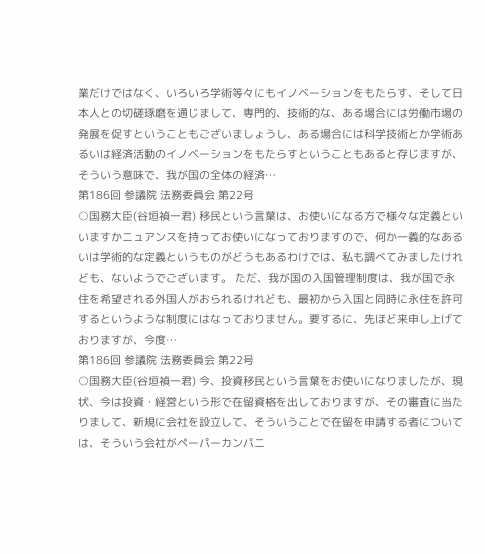業だけではなく、いろいろ学術等々にもイノベーションをもたらす、そして日本人との切磋琢磨を通じまして、専門的、技術的な、ある場合には労働市場の発展を促すということもございましょうし、ある場合には科学技術とか学術あるいは経済活動のイノベーションをもたらすということもあると存じますが、そういう意味で、我が国の全体の経済…
第186回 参議院 法務委員会 第22号
○国務大臣(谷垣禎一君) 移民という言葉は、お使いになる方で様々な定義といいますかニュアンスを持ってお使いになっておりますので、何か一義的なあるいは学術的な定義というものがどうもあるわけでは、私も調べてみましたけれども、ないようでございます。 ただ、我が国の入国管理制度は、我が国で永住を希望される外国人がおられるけれども、最初から入国と同時に永住を許可するというような制度にはなっておりません。要するに、先ほど来申し上げておりますが、今度…
第186回 参議院 法務委員会 第22号
○国務大臣(谷垣禎一君) 今、投資移民という言葉をお使いになりましたが、現状、今は投資・経営という形で在留資格を出しておりますが、その審査に当たりまして、新規に会社を設立して、そういうことで在留を申請する者については、そういう会社がペーパーカンパニ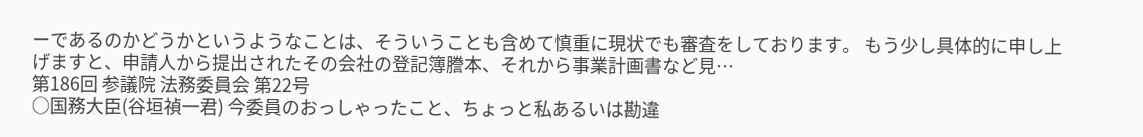ーであるのかどうかというようなことは、そういうことも含めて慎重に現状でも審査をしております。 もう少し具体的に申し上げますと、申請人から提出されたその会社の登記簿謄本、それから事業計画書など見…
第186回 参議院 法務委員会 第22号
○国務大臣(谷垣禎一君) 今委員のおっしゃったこと、ちょっと私あるいは勘違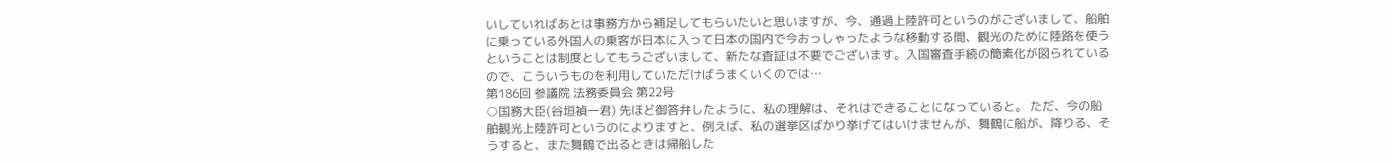いしていればあとは事務方から補足してもらいたいと思いますが、今、通過上陸許可というのがございまして、船舶に乗っている外国人の乗客が日本に入って日本の国内で今おっしゃったような移動する間、観光のために陸路を使うということは制度としてもうございまして、新たな査証は不要でございます。入国審査手続の簡素化が図られているので、こういうものを利用していただけばうまくいくのでは…
第186回 参議院 法務委員会 第22号
○国務大臣(谷垣禎一君) 先ほど御答弁したように、私の理解は、それはできることになっていると。 ただ、今の船舶観光上陸許可というのによりますと、例えば、私の選挙区ばかり挙げてはいけませんが、舞鶴に船が、降りる、そうすると、また舞鶴で出るときは帰船した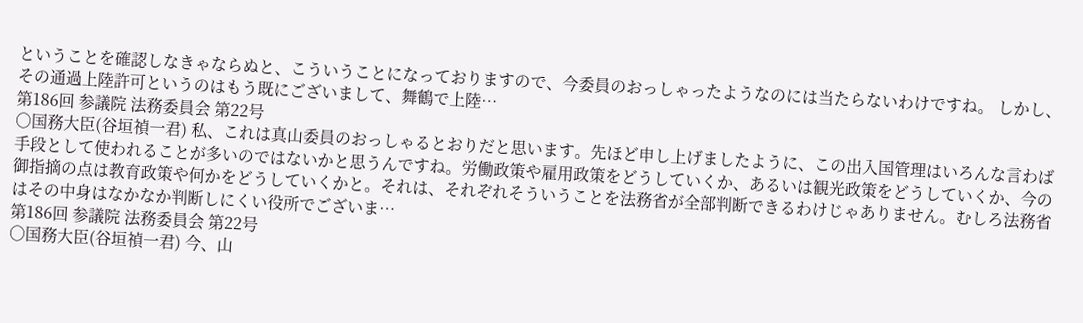ということを確認しなきゃならぬと、こういうことになっておりますので、今委員のおっしゃったようなのには当たらないわけですね。 しかし、その通過上陸許可というのはもう既にございまして、舞鶴で上陸…
第186回 参議院 法務委員会 第22号
○国務大臣(谷垣禎一君) 私、これは真山委員のおっしゃるとおりだと思います。先ほど申し上げましたように、この出入国管理はいろんな言わば手段として使われることが多いのではないかと思うんですね。労働政策や雇用政策をどうしていくか、あるいは観光政策をどうしていくか、今の御指摘の点は教育政策や何かをどうしていくかと。それは、それぞれそういうことを法務省が全部判断できるわけじゃありません。むしろ法務省はその中身はなかなか判断しにくい役所でございま…
第186回 参議院 法務委員会 第22号
○国務大臣(谷垣禎一君) 今、山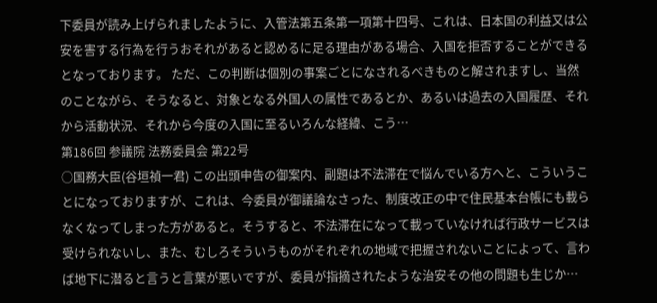下委員が読み上げられましたように、入管法第五条第一項第十四号、これは、日本国の利益又は公安を害する行為を行うおそれがあると認めるに足る理由がある場合、入国を拒否することができるとなっております。 ただ、この判断は個別の事案ごとになされるべきものと解されますし、当然のことながら、そうなると、対象となる外国人の属性であるとか、あるいは過去の入国履歴、それから活動状況、それから今度の入国に至るいろんな経緯、こう…
第186回 参議院 法務委員会 第22号
○国務大臣(谷垣禎一君) この出頭申告の御案内、副題は不法滞在で悩んでいる方へと、こういうことになっておりますが、これは、今委員が御議論なさった、制度改正の中で住民基本台帳にも載らなくなってしまった方があると。そうすると、不法滞在になって載っていなければ行政サービスは受けられないし、また、むしろそういうものがそれぞれの地域で把握されないことによって、言わば地下に潜ると言うと言葉が悪いですが、委員が指摘されたような治安その他の問題も生じか…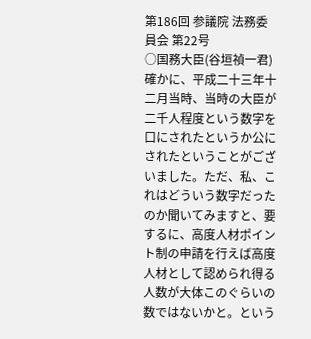第186回 参議院 法務委員会 第22号
○国務大臣(谷垣禎一君) 確かに、平成二十三年十二月当時、当時の大臣が二千人程度という数字を口にされたというか公にされたということがございました。ただ、私、これはどういう数字だったのか聞いてみますと、要するに、高度人材ポイント制の申請を行えば高度人材として認められ得る人数が大体このぐらいの数ではないかと。という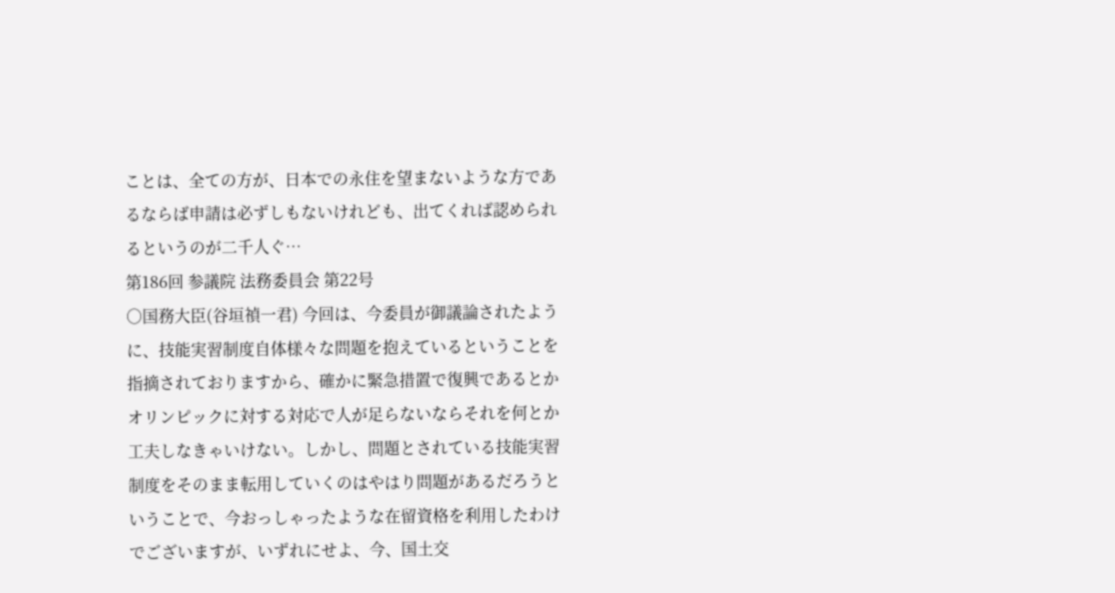ことは、全ての方が、日本での永住を望まないような方であるならば申請は必ずしもないけれども、出てくれば認められるというのが二千人ぐ…
第186回 参議院 法務委員会 第22号
○国務大臣(谷垣禎一君) 今回は、今委員が御議論されたように、技能実習制度自体様々な問題を抱えているということを指摘されておりますから、確かに緊急措置で復興であるとかオリンピックに対する対応で人が足らないならそれを何とか工夫しなきゃいけない。しかし、問題とされている技能実習制度をそのまま転用していくのはやはり問題があるだろうということで、今おっしゃったような在留資格を利用したわけでございますが、いずれにせよ、今、国土交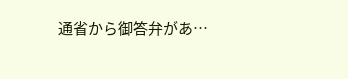通省から御答弁があ…